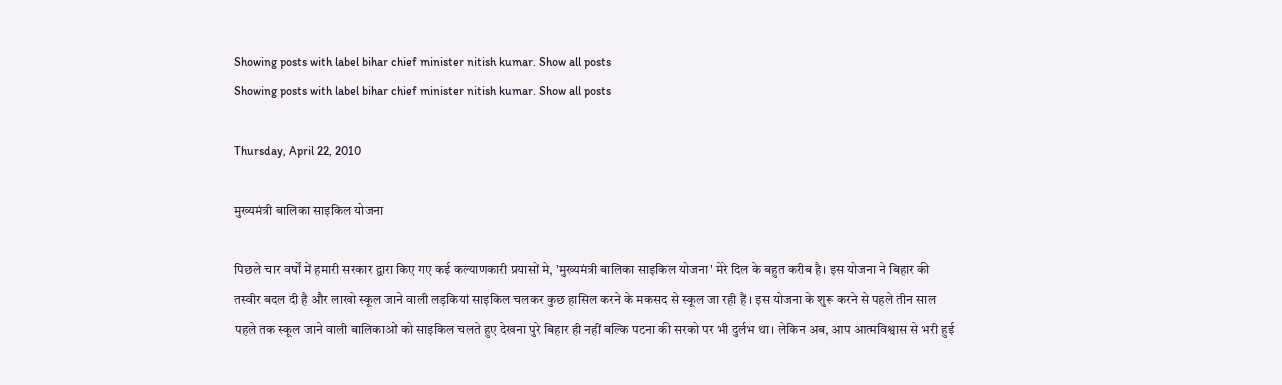Showing posts with label bihar chief minister nitish kumar. Show all posts
Showing posts with label bihar chief minister nitish kumar. Show all posts

Thursday, April 22, 2010

मुख्यमंत्री बालिका साइकिल योजना

पिछले चार वर्षों में हमारी सरकार द्वारा किए गए कई कल्याणकारी प्रयासों मे, 'मुख्यमंत्री बालिका साइकिल योजना' मेरे दिल के बहुत करीब है। इस योजना ने बिहार की तस्वीर बदल दी है और लाखो स्कूल जाने वाली लड़कियां साइकिल चलकर कुछ हासिल करने के मकसद से स्कूल जा रही हैं । इस योजना के शुरू करने से पहले तीन साल पहले तक स्कूल जाने वाली बालिकाओं को साइकिल चलते हुए देखना पुरे बिहार ही नहीं बल्कि पटना की सरको पर भी दुर्लभ था। लेकिन अब, आप आत्मविश्वास से भरी हुई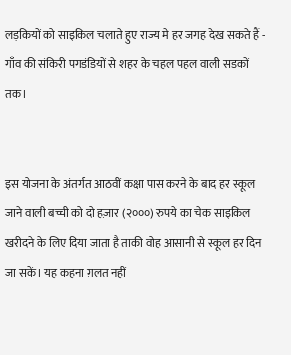लड़कियों को साइकिल चलाते हुए राज्य मे हर जगह देख सकते हैं - गाँव की संकिरी पगडंडियों से शहर के चहल पहल वाली सडकों तक।


इस योजना के अंतर्गत आठवीं कक्षा पास करने के बाद हर स्कूल जाने वाली बच्ची को दो हज़ार (२०००) रुपये का चेक साइकिल खरीदने के लिए दिया जाता है ताकी वोह आसानी से स्कूल हर दिन जा सकें। यह कहना ग़लत नहीं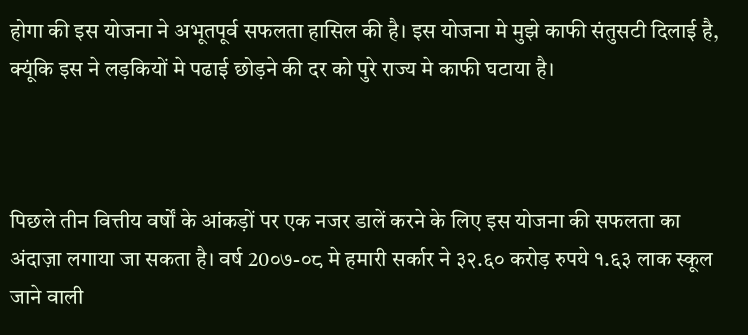होगा की इस योजना ने अभूतपूर्व सफलता हासिल की है। इस योजना मे मुझे काफी संतुसटी दिलाई है, क्यूंकि इस ने लड़कियों मे पढाई छोड़ने की दर को पुरे राज्य मे काफी घटाया है।



पिछले तीन वित्तीय वर्षों के आंकड़ों पर एक नजर डालें करने के लिए इस योजना की सफलता का
अंदाज़ा लगाया जा सकता है। वर्ष 20०७-०८ मे हमारी सर्कार ने ३२.६० करोड़ रुपये १.६३ लाक स्कूल जाने वाली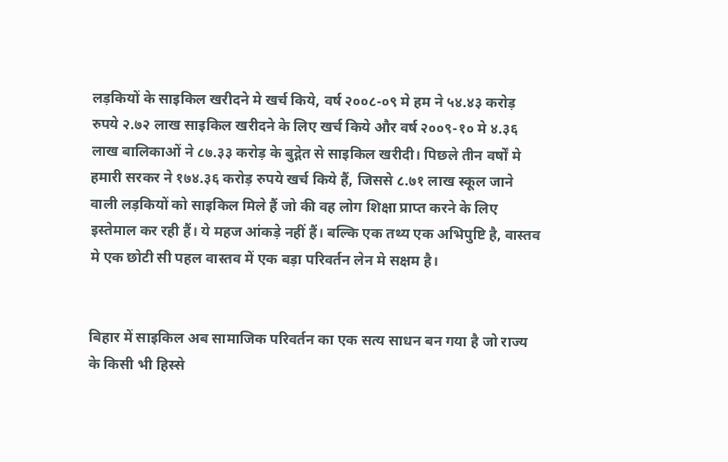लड़कियों के साइकिल खरीदने मे खर्च किये, वर्ष २००८-०९ मे हम ने ५४.४३ करोड़ रुपये २.७२ लाख साइकिल खरीदने के लिए खर्च किये और वर्ष २००९-१० मे ४.३६ लाख बालिकाओं ने ८७.३३ करोड़ के बुद्गेत से साइकिल खरीदी। पिछले तीन वर्षों मे हमारी सरकर ने १७४.३६ करोड़ रुपये खर्च किये हैं, जिससे ८.७१ लाख स्कूल जाने वाली लड़कियों को साइकिल मिले हैं जो की वह लोग शिक्षा प्राप्त करने के लिए इस्तेमाल कर रही हैं। ये महज आंकड़े नहीं हैं। बल्कि एक तथ्य एक अभिपुष्टि है, वास्तव मे एक छोटी सी पहल वास्तव में एक बड़ा परिवर्तन लेन मे सक्षम है।


बिहार में साइकिल अब सामाजिक परिवर्तन का एक सत्य साधन बन गया है जो राज्य के किसी भी हिस्से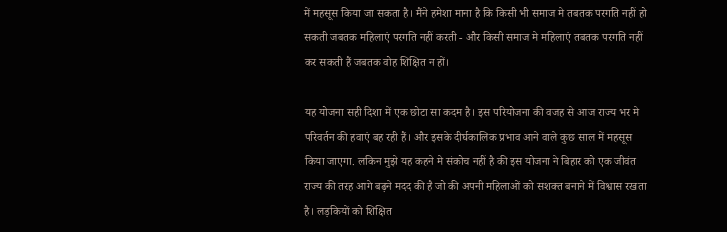में महसूस किया जा सकता है। मैंने हमेशा माना है कि किसी भी समाज मे तबतक परगति नहीं हो सकती जबतक महिलाएं परगति नहीं करती - और किसी समाज मे महिलाएं तबतक परगति नहीं कर सकती हैं जबतक वोह शिक्षित न हों।

यह योजना सही दिशा में एक छोटा सा कदम है। इस परियोजना की वजह से आज राज्य भर मे परिवर्तन की हवाएं बह रही हैं। और इसके दीर्घकालिक प्रभाव आने वाले कुछ साल में महसूस किया जाएगा. लकिन मुझे यह कहने मे संकोच नहीं है की इस योजना ने बिहार को एक जीवंत राज्य की तरह आगे बढ़ने मदद की है जो की अपनी महिलाओं को सशक्त बनाने में विश्वास रखता है। लड़कियों को शिक्षित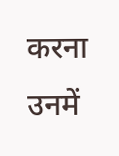करना उनमें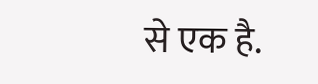से एक है.